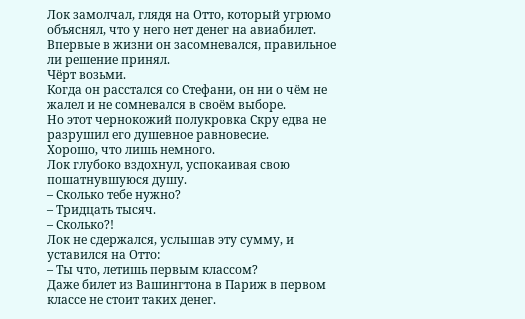Лок замолчал, глядя на Отто, который угрюмо объяснял, что у него нет денег на авиабилет.
Впервые в жизни он засомневался, правильное ли решение принял.
Чёрт возьми.
Когда он расстался со Стефани, он ни о чём не жалел и не сомневался в своём выборе.
Но этот чернокожий полукровка Скру едва не разрушил его душевное равновесие.
Хорошо, что лишь немного.
Лок глубоко вздохнул, успокаивая свою пошатнувшуюся душу.
– Сколько тебе нужно?
– Тридцать тысяч.
– Сколько?!
Лок не сдержался, услышав эту сумму, и уставился на Отто:
– Ты что, летишь первым классом?
Даже билет из Вашингтона в Париж в первом классе не стоит таких денег.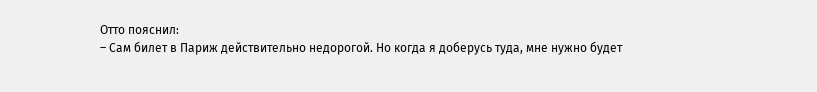Отто пояснил:
– Сам билет в Париж действительно недорогой. Но когда я доберусь туда, мне нужно будет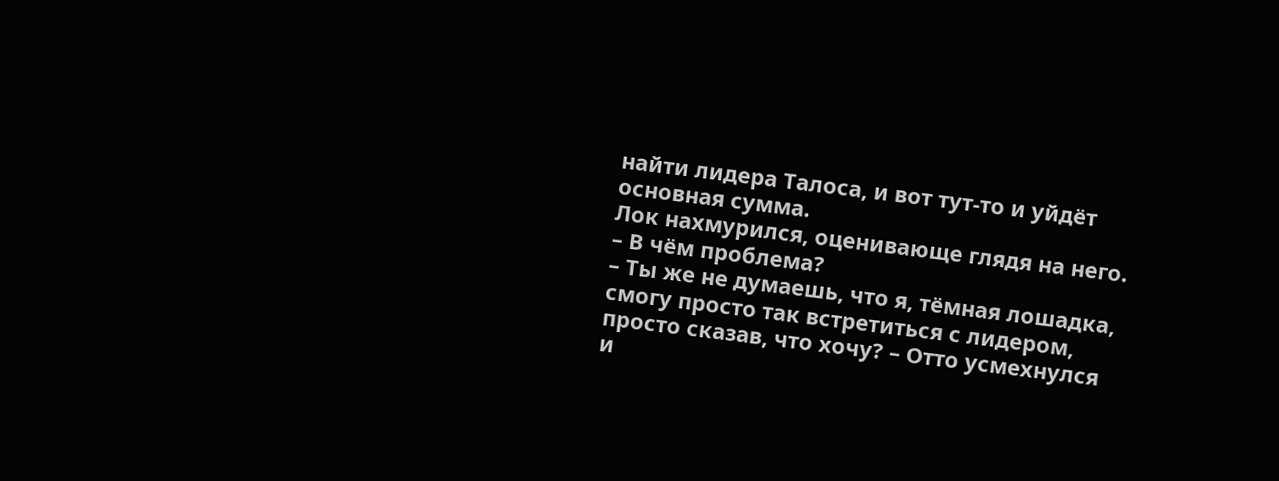найти лидера Талоса, и вот тут-то и уйдёт основная сумма.
Лок нахмурился, оценивающе глядя на него.
– В чём проблема?
– Ты же не думаешь, что я, тёмная лошадка, смогу просто так встретиться с лидером, просто сказав, что хочу? – Отто усмехнулся и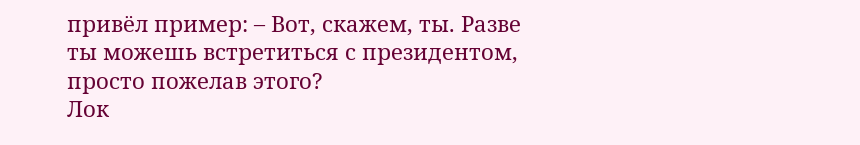привёл пример: – Вот, скажем, ты. Разве ты можешь встретиться с президентом, просто пожелав этого?
Лок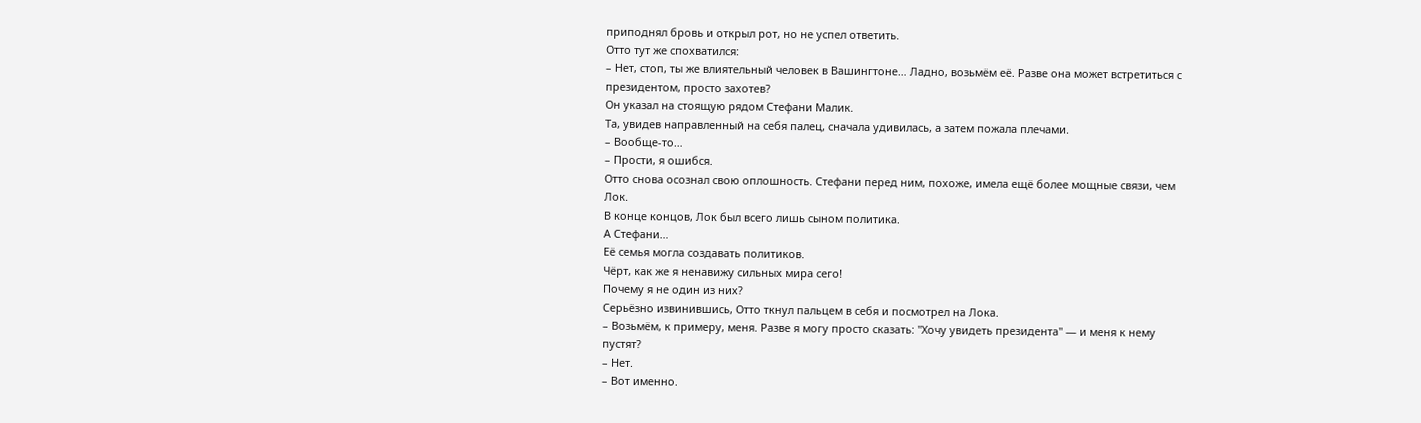приподнял бровь и открыл рот, но не успел ответить.
Отто тут же спохватился:
– Нет, стоп, ты же влиятельный человек в Вашингтоне… Ладно, возьмём её. Разве она может встретиться с президентом, просто захотев?
Он указал на стоящую рядом Стефани Малик.
Та, увидев направленный на себя палец, сначала удивилась, а затем пожала плечами.
– Вообще-то…
– Прости, я ошибся.
Отто снова осознал свою оплошность. Стефани перед ним, похоже, имела ещё более мощные связи, чем Лок.
В конце концов, Лок был всего лишь сыном политика.
А Стефани…
Её семья могла создавать политиков.
Чёрт, как же я ненавижу сильных мира сего!
Почему я не один из них?
Серьёзно извинившись, Отто ткнул пальцем в себя и посмотрел на Лока.
– Возьмём, к примеру, меня. Разве я могу просто сказать: "Хочу увидеть президента" — и меня к нему пустят?
– Нет.
– Вот именно.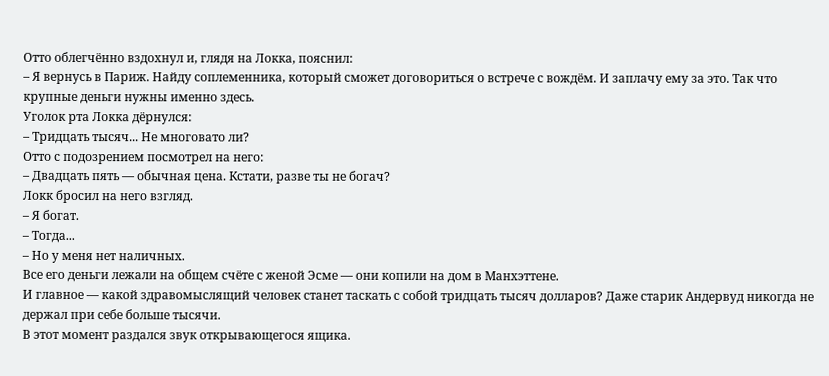Отто облегчённо вздохнул и, глядя на Локка, пояснил:
– Я вернусь в Париж. Найду соплеменника, который сможет договориться о встрече с вождём. И заплачу ему за это. Так что крупные деньги нужны именно здесь.
Уголок рта Локка дёрнулся:
– Тридцать тысяч... Не многовато ли?
Отто с подозрением посмотрел на него:
– Двадцать пять — обычная цена. Кстати, разве ты не богач?
Локк бросил на него взгляд.
– Я богат.
– Тогда...
– Но у меня нет наличных.
Все его деньги лежали на общем счёте с женой Эсме — они копили на дом в Манхэттене.
И главное — какой здравомыслящий человек станет таскать с собой тридцать тысяч долларов? Даже старик Андервуд никогда не держал при себе больше тысячи.
В этот момент раздался звук открывающегося ящика.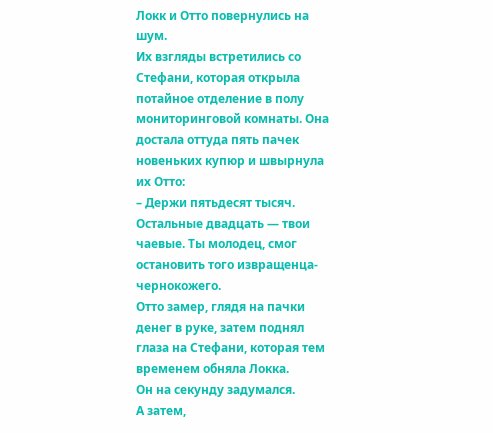Локк и Отто повернулись на шум.
Их взгляды встретились со Стефани, которая открыла потайное отделение в полу мониторинговой комнаты. Она достала оттуда пять пачек новеньких купюр и швырнула их Отто:
– Держи пятьдесят тысяч. Остальные двадцать — твои чаевые. Ты молодец, смог остановить того извращенца-чернокожего.
Отто замер, глядя на пачки денег в руке, затем поднял глаза на Стефани, которая тем временем обняла Локка.
Он на секунду задумался.
А затем,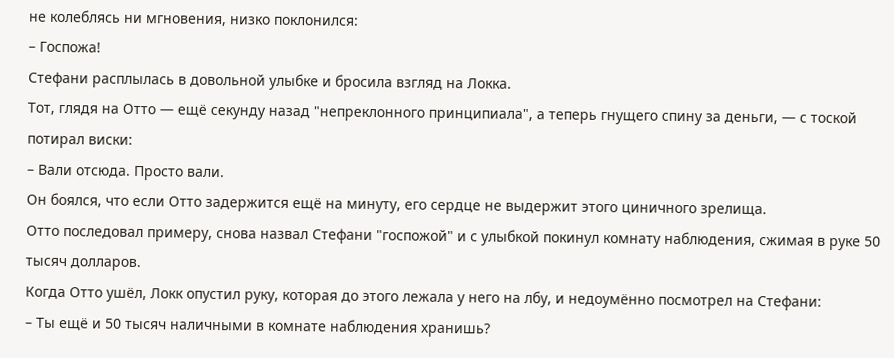не колеблясь ни мгновения, низко поклонился:
– Госпожа!
Стефани расплылась в довольной улыбке и бросила взгляд на Локка.
Тот, глядя на Отто — ещё секунду назад "непреклонного принципиала", а теперь гнущего спину за деньги, — с тоской потирал виски:
– Вали отсюда. Просто вали.
Он боялся, что если Отто задержится ещё на минуту, его сердце не выдержит этого циничного зрелища.
Отто последовал примеру, снова назвал Стефани "госпожой" и с улыбкой покинул комнату наблюдения, сжимая в руке 50 тысяч долларов.
Когда Отто ушёл, Локк опустил руку, которая до этого лежала у него на лбу, и недоумённо посмотрел на Стефани:
– Ты ещё и 50 тысяч наличными в комнате наблюдения хранишь?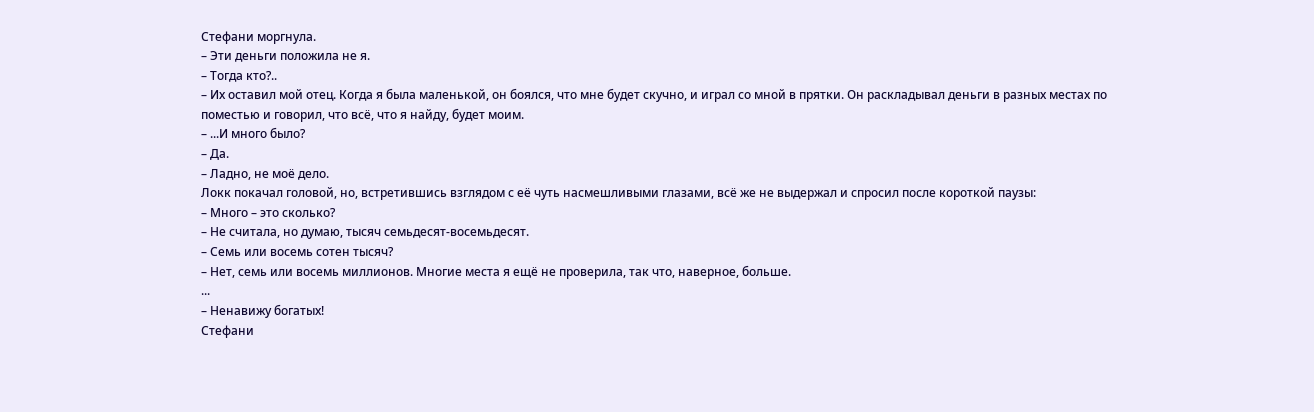Стефани моргнула.
– Эти деньги положила не я.
– Тогда кто?..
– Их оставил мой отец. Когда я была маленькой, он боялся, что мне будет скучно, и играл со мной в прятки. Он раскладывал деньги в разных местах по поместью и говорил, что всё, что я найду, будет моим.
– ...И много было?
– Да.
– Ладно, не моё дело.
Локк покачал головой, но, встретившись взглядом с её чуть насмешливыми глазами, всё же не выдержал и спросил после короткой паузы:
– Много – это сколько?
– Не считала, но думаю, тысяч семьдесят-восемьдесят.
– Семь или восемь сотен тысяч?
– Нет, семь или восемь миллионов. Многие места я ещё не проверила, так что, наверное, больше.
...
– Ненавижу богатых!
Стефани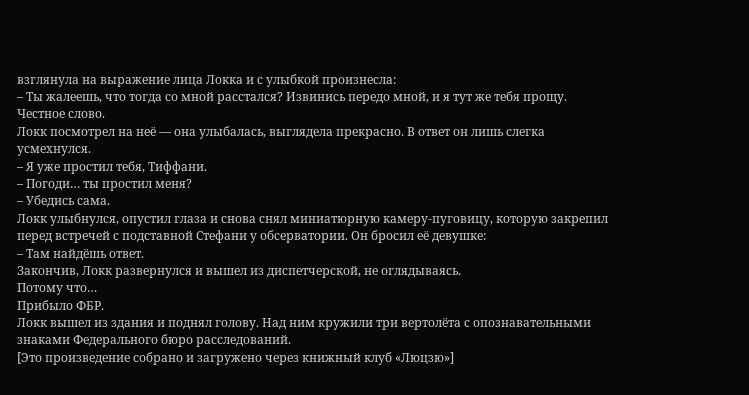взглянула на выражение лица Локка и с улыбкой произнесла:
– Ты жалеешь, что тогда со мной расстался? Извинись передо мной, и я тут же тебя прощу. Честное слово.
Локк посмотрел на неё — она улыбалась, выглядела прекрасно. В ответ он лишь слегка усмехнулся.
– Я уже простил тебя, Тиффани.
– Погоди… ты простил меня?
– Убедись сама.
Локк улыбнулся, опустил глаза и снова снял миниатюрную камеру-пуговицу, которую закрепил перед встречей с подставной Стефани у обсерватории. Он бросил её девушке:
– Там найдёшь ответ.
Закончив, Локк развернулся и вышел из диспетчерской, не оглядываясь.
Потому что…
Прибыло ФБР.
Локк вышел из здания и поднял голову. Над ним кружили три вертолёта с опознавательными знаками Федерального бюро расследований.
[Это произведение собрано и загружено через книжный клуб «Люцзю»]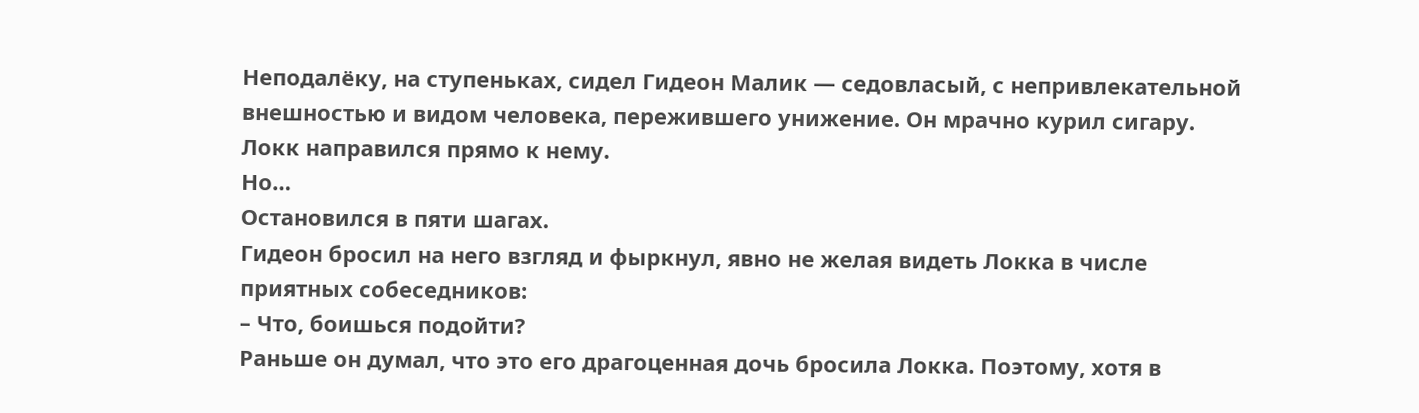Неподалёку, на ступеньках, сидел Гидеон Малик — седовласый, с непривлекательной внешностью и видом человека, пережившего унижение. Он мрачно курил сигару.
Локк направился прямо к нему.
Но…
Остановился в пяти шагах.
Гидеон бросил на него взгляд и фыркнул, явно не желая видеть Локка в числе приятных собеседников:
– Что, боишься подойти?
Раньше он думал, что это его драгоценная дочь бросила Локка. Поэтому, хотя в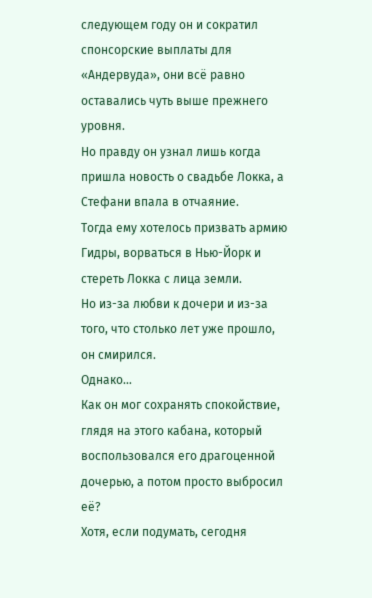следующем году он и сократил спонсорские выплаты для «Андервуда», они всё равно оставались чуть выше прежнего уровня.
Но правду он узнал лишь когда пришла новость о свадьбе Локка, а Стефани впала в отчаяние.
Тогда ему хотелось призвать армию Гидры, ворваться в Нью-Йорк и стереть Локка с лица земли.
Но из-за любви к дочери и из-за того, что столько лет уже прошло, он смирился.
Однако…
Как он мог сохранять спокойствие, глядя на этого кабана, который воспользовался его драгоценной дочерью, а потом просто выбросил её?
Хотя, если подумать, сегодня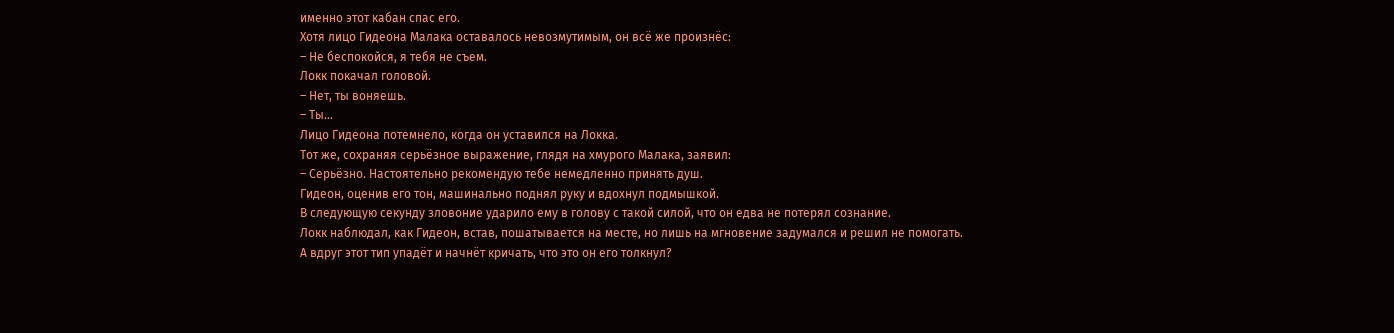именно этот кабан спас его.
Хотя лицо Гидеона Малака оставалось невозмутимым, он всё же произнёс:
– Не беспокойся, я тебя не съем.
Локк покачал головой.
– Нет, ты воняешь.
– Ты…
Лицо Гидеона потемнело, когда он уставился на Локка.
Тот же, сохраняя серьёзное выражение, глядя на хмурого Малака, заявил:
– Серьёзно. Настоятельно рекомендую тебе немедленно принять душ.
Гидеон, оценив его тон, машинально поднял руку и вдохнул подмышкой.
В следующую секунду зловоние ударило ему в голову с такой силой, что он едва не потерял сознание.
Локк наблюдал, как Гидеон, встав, пошатывается на месте, но лишь на мгновение задумался и решил не помогать.
А вдруг этот тип упадёт и начнёт кричать, что это он его толкнул?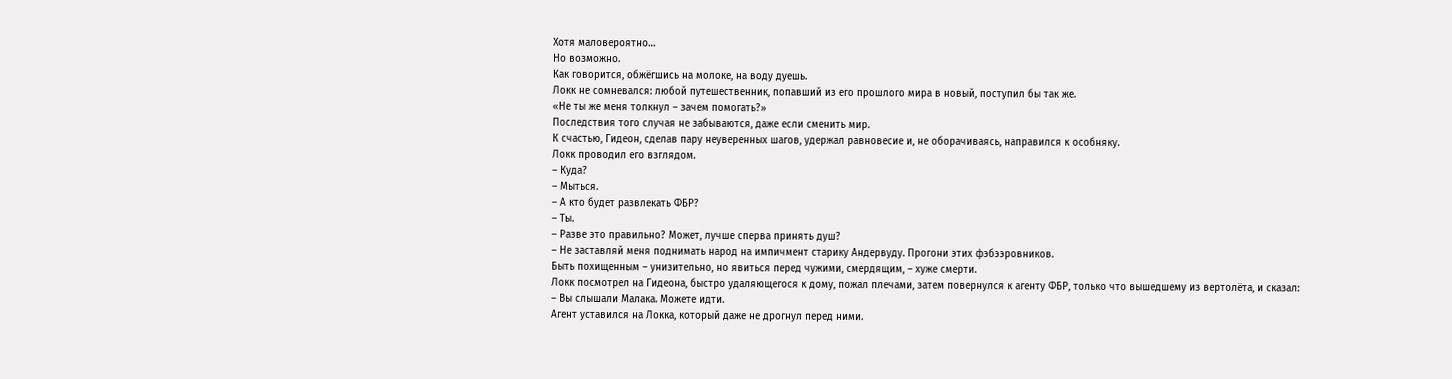Хотя маловероятно…
Но возможно.
Как говорится, обжёгшись на молоке, на воду дуешь.
Локк не сомневался: любой путешественник, попавший из его прошлого мира в новый, поступил бы так же.
«Не ты же меня толкнул – зачем помогать?»
Последствия того случая не забываются, даже если сменить мир.
К счастью, Гидеон, сделав пару неуверенных шагов, удержал равновесие и, не оборачиваясь, направился к особняку.
Локк проводил его взглядом.
– Куда?
– Мыться.
– А кто будет развлекать ФБР?
– Ты.
– Разве это правильно? Может, лучше сперва принять душ?
– Не заставляй меня поднимать народ на импичмент старику Андервуду. Прогони этих фэбээровников.
Быть похищенным – унизительно, но явиться перед чужими, смердящим, – хуже смерти.
Локк посмотрел на Гидеона, быстро удаляющегося к дому, пожал плечами, затем повернулся к агенту ФБР, только что вышедшему из вертолёта, и сказал:
– Вы слышали Малака. Можете идти.
Агент уставился на Локка, который даже не дрогнул перед ними.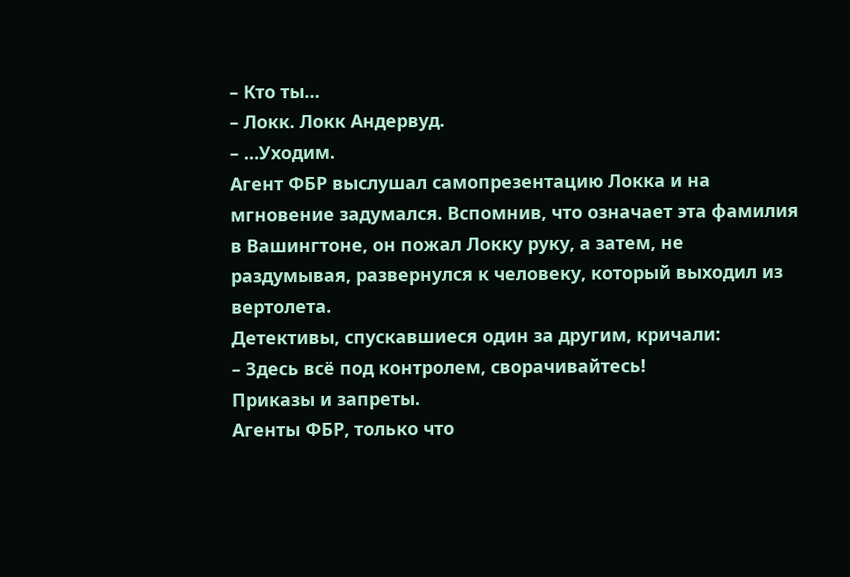– Кто ты…
– Локк. Локк Андервуд.
– …Уходим.
Агент ФБР выслушал самопрезентацию Локка и на мгновение задумался. Вспомнив, что означает эта фамилия в Вашингтоне, он пожал Локку руку, а затем, не раздумывая, развернулся к человеку, который выходил из вертолета.
Детективы, спускавшиеся один за другим, кричали:
– Здесь всё под контролем, сворачивайтесь!
Приказы и запреты.
Агенты ФБР, только что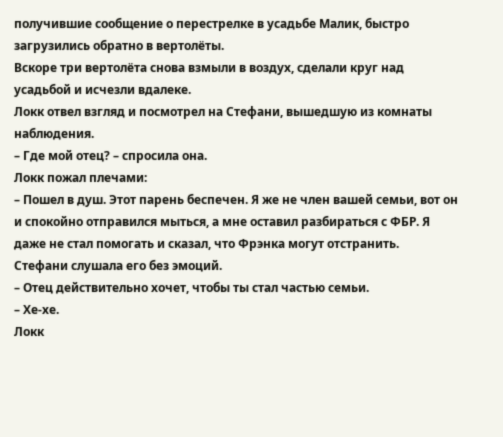получившие сообщение о перестрелке в усадьбе Малик, быстро загрузились обратно в вертолёты.
Вскоре три вертолёта снова взмыли в воздух, сделали круг над усадьбой и исчезли вдалеке.
Локк отвел взгляд и посмотрел на Стефани, вышедшую из комнаты наблюдения.
– Где мой отец? – спросила она.
Локк пожал плечами:
– Пошел в душ. Этот парень беспечен. Я же не член вашей семьи, вот он и спокойно отправился мыться, а мне оставил разбираться с ФБР. Я даже не стал помогать и сказал, что Фрэнка могут отстранить.
Стефани слушала его без эмоций.
– Отец действительно хочет, чтобы ты стал частью семьи.
– Хе-хе.
Локк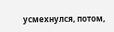усмехнулся, потом,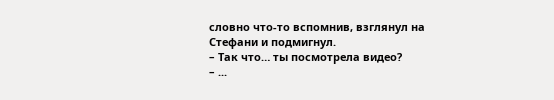словно что-то вспомнив, взглянул на Стефани и подмигнул.
– Так что… ты посмотрела видео?
– ...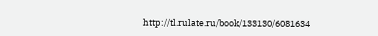http://tl.rulate.ru/book/133130/6081634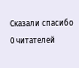Сказали спасибо 0 читателей